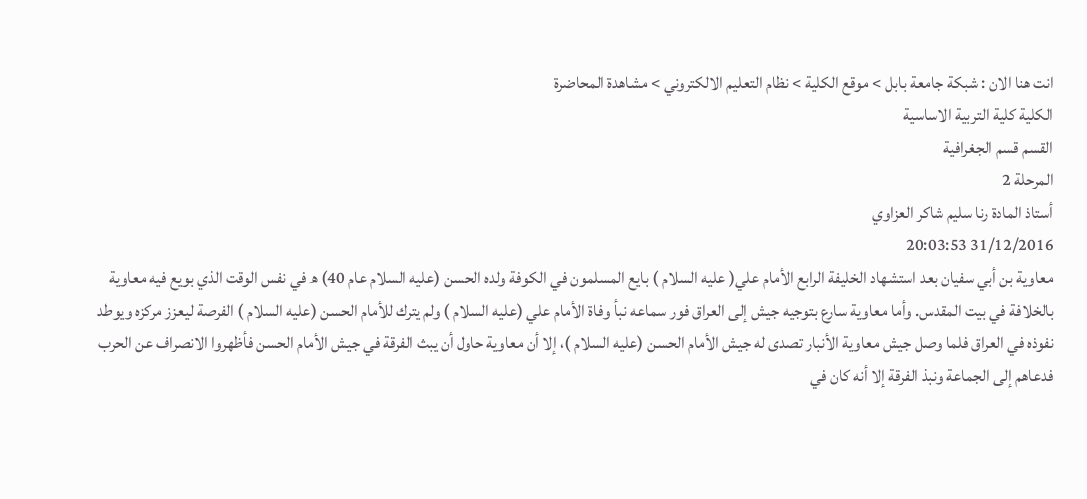انت هنا الان : شبكة جامعة بابل > موقع الكلية > نظام التعليم الالكتروني > مشاهدة المحاضرة
الكلية كلية التربية الاساسية
القسم قسم الجغرافية
المرحلة 2
أستاذ المادة رنا سليم شاكر العزاوي
31/12/2016 20:03:53
معاوية بن أبي سفيان بعد استشهاد الخليفة الرابع الأمام علي( عليه السلام ) بايع المسلمون في الكوفة ولده الحسن (عليه السلام عام 40) ھ في نفس الوقت الذي بويع فيه معاوية بالخلافة في بيت المقدس. وأما معاوية سارع بتوجيه جيش إلى العراق فور سماعه نبأ وفاة الأمام علي (عليه السلام ) ولم يترك للأمام الحسن (عليه السلام ) الفرصة ليعزز مركزه ويوطد نفوذه في العراق فلما وصل جيش معاوية الأنبار تصدى له جيش الأمام الحسن (عليه السلام )، إلا أن معاوية حاول أن يبث الفرقة في جيش الأمام الحسن فأظهروا الانصراف عن الحرب فدعاهم إلى الجماعة ونبذ الفرقة إلا أنه كان في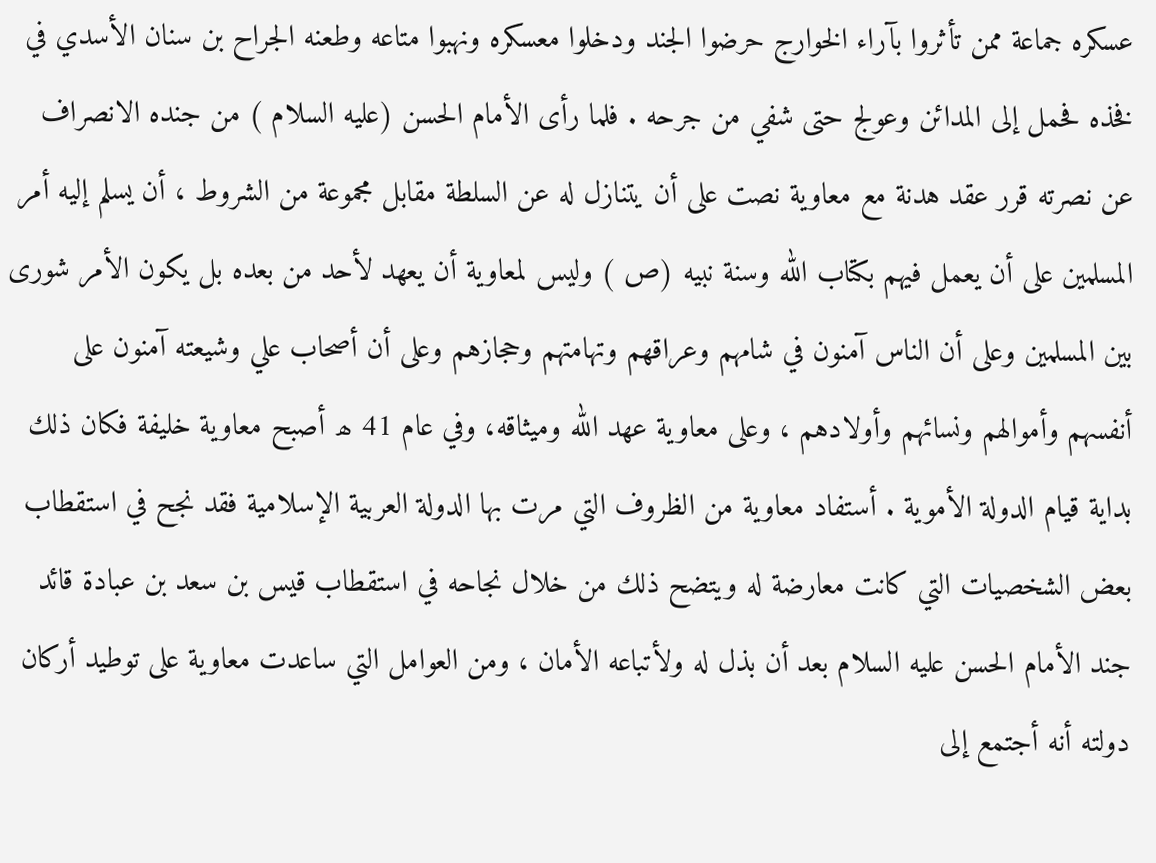عسكره جماعة ممن تأثروا بآراء الخوارج حرضوا الجند ودخلوا معسكره ونهبوا متاعه وطعنه الجراح بن سنان الأسدي في فخذه فحمل إلى المدائن وعولج حتى شفي من جرحه . فلما رأى الأمام الحسن (عليه السلام ) من جنده الانصراف عن نصرته قرر عقد هدنة مع معاوية نصت على أن يتنازل له عن السلطة مقابل مجموعة من الشروط ، أن يسلم إليه أمر المسلمين على أن يعمل فيهم بكتاب الله وسنة نبيه (ص ) وليس لمعاوية أن يعهد لأحد من بعده بل يكون الأمر شورى بين المسلمين وعلى أن الناس آمنون في شامهم وعراقهم وتهامتهم وحجازهم وعلى أن أصحاب علي وشيعته آمنون على أنفسهم وأموالهم ونسائهم وأولادهم ، وعلى معاوية عهد الله وميثاقه، وفي عام 41 ھ أصبح معاوية خليفة فكان ذلك بداية قيام الدولة الأموية . أستفاد معاوية من الظروف التي مرت بها الدولة العربية الإسلامية فقد نجح في استقطاب بعض الشخصيات التي كانت معارضة له ويتضح ذلك من خلال نجاحه في استقطاب قيس بن سعد بن عبادة قائد جند الأمام الحسن عليه السلام بعد أن بذل له ولأتباعه الأمان ، ومن العوامل التي ساعدت معاوية على توطيد أركان دولته أنه أجتمع إلى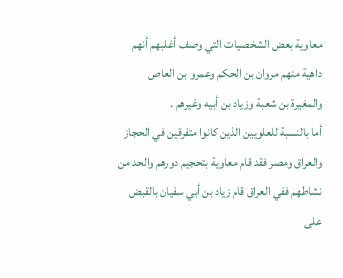معاوية بعض الشخصيات التي وصف أغلبهم أنهم داهية منهم مروان بن الحكم وعمرو بن العاص والمغيرة بن شعبة وزياد بن أبيه وغيرهم .
أما بالنسبة للعلويين الذين كانوا متفرقين في الحجاز والعراق ومصر فقد قام معاوية بتحجيم دورهم والحد من نشاطهم ففي العراق قام زياد بن أبي سفيان بالقبض على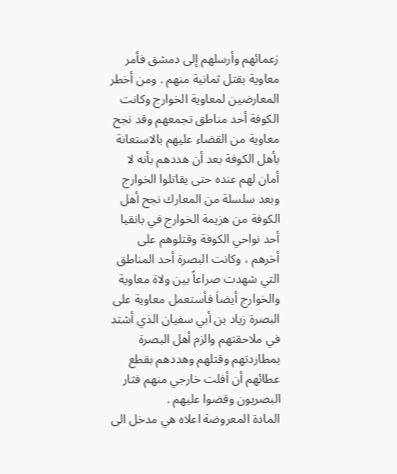زعمائهم وأرسلهم إلى دمشق فأمر معاوية بقتل ثمانية منهم . ومن أخطر المعارضين لمعاوية الخوارج وكانت الكوفة أحد مناطق تجمعهم وقد نجح معاوية من القضاء عليهم بالاستعانة بأهل الكوفة بعد أن هددهم بأنه لا أمان لهم عنده حتى يقاتلوا الخوارج وبعد سلسلة من المعارك نجح أهل الكوفة من هزيمة الخوارج في بانقيا أحد نواحي الكوفة وقتلوهم على أخرهم ، وكانت البصرة أحد المناطق التي شهدت صراعاً بين ولاة معاوية والخوارج أيضاَ فأستعمل معاوية على البصرة زياد بن أبي سفيان الذي أشتد في ملاحقتهم والزم أهل البصرة بمطاردتهم وقتلهم وهددهم بقطع عطائهم أن أفلت خارجي منهم فثار البصريون وقضوا عليهم .
المادة المعروضة اعلاه هي مدخل الى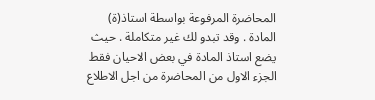المحاضرة المرفوعة بواسطة استاذ(ة) المادة . وقد تبدو لك غير متكاملة . حيث يضع استاذ المادة في بعض الاحيان فقط الجزء الاول من المحاضرة من اجل الاطلاع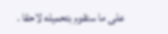على ما ستقوم بتحميله لاحقا .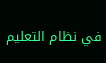في نظام التعليم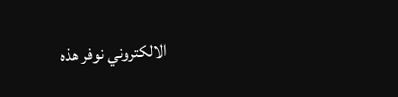الالكتروني نوفر هذه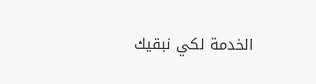الخدمة لكي نبقيك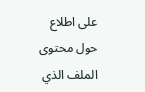على اطلاع حول محتوى الملف الذي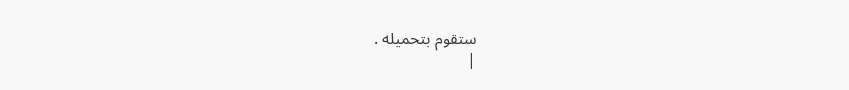ستقوم بتحميله .
|